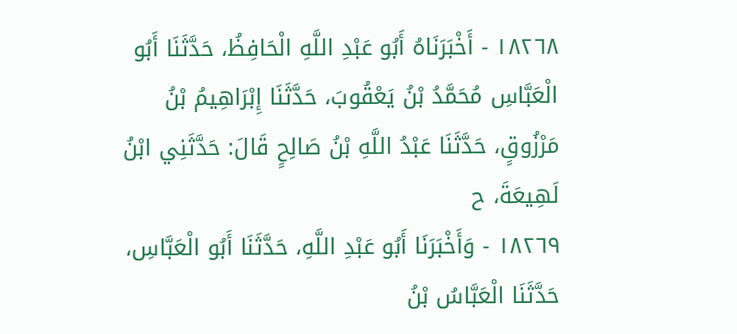١٨٢٦٨ - أَخْبَرَنَاهُ أَبُو عَبْدِ اللَّهِ الْحَافِظُ، حَدَّثَنَا أَبُو الْعَبَّاسِ مُحَمَّدُ بْنُ يَعْقُوبَ، حَدَّثَنَا إِبْرَاهِيمُ بْنُ مَرْزُوقٍ، حَدَّثَنَا عَبْدُ اللَّهِ بْنُ صَالِحٍ قَالَ: حَدَّثَنِي ابْنُ لَهِيعَةَ، ح
١٨٢٦٩ - وَأَخْبَرَنَا أَبُو عَبْدِ اللَّهِ، حَدَّثَنَا أَبُو الْعَبَّاسِ، حَدَّثَنَا الْعَبَّاسُ بْنُ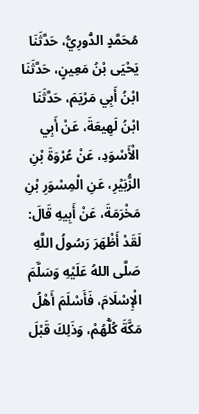مُحَمَّدٍ الدُّورِيُّ، حَدَّثَنَا يَحْيَى بْنُ مَعِينٍ، حَدَّثَنَا ابْنُ أَبِي مَرْيَمَ، حَدَّثَنَا ابْنُ لَهِيعَةَ، عَنْ أَبِي الْأَسْوَدِ، عَنْ عُرْوَةَ بْنِ الزُّبَيْرِ، عَنِ الْمِسْوَرِ بْنِ مَخْرَمَةَ، عَنْ أَبِيهِ قَالَ: لَقَدْ أَظْهَرَ رَسُولُ اللَّهِ صَلَّى اللهُ عَلَيْهِ وَسَلَّمَ الْإِسْلَامَ، فَأَسْلَمَ أَهْلُ مَكَّةَ كُلُّهُمْ، وَذَلِكَ قَبْلَ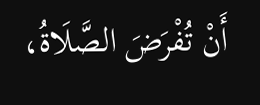أَنْ تُفْرَضَ الصَّلَاةُ،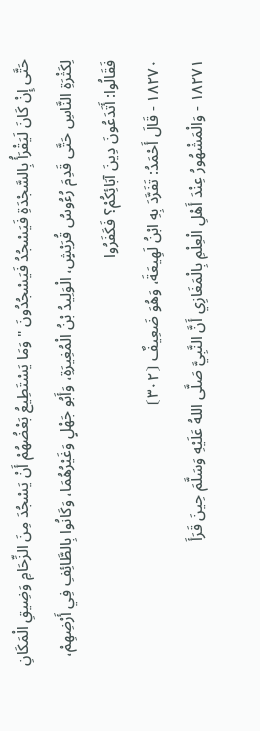حَتَّى إِنْ كَانَ لَيَقْرَأُ بِالسَّجْدَةِ فَيَسْجُدُ فَيَسْجُدُونَ " وَمَا يَسْتَطِيعُ بَعْضُهُمْ أَنْ يَسْجُدَ مِنَ الزِّحَامِ وَضِيقِ الْمَكَانِ لِكَثْرَةِ النَّاسِ حَتَّى قَدِمَ رُءُوسُ قُرَيْشٍ، الْوَلِيدُ بْنُ الْمُغِيرَةِ، وَأَبُو جَهْلٍ وَغَيْرُهُمَا، وَكَانُوا بِالطَّائِفِ فِي أَرْضِهِمْ، فَقَالُوا: أَتَدَعُونَ دِينَ آبَائِكُمْ؟ فَكَفَرُوا
١٨٢٧٠ - قَالَ أَحْمَدُ: تَفَرَّدَ بِهِ ابْنُ لَهِيعَةَ، وَهُوَ ضَعِيفٌ ⦗٣٠٢⦘
١٨٢٧١ - وَالْمَشْهُورُ عِنْدَ أَهْلِ الْعِلْمِ بِالْمَغَازِي أَنَّ النَّبِيَّ صَلَّى اللهُ عَلَيْهِ وَسَلَّمَ حِينَ قَرَأَ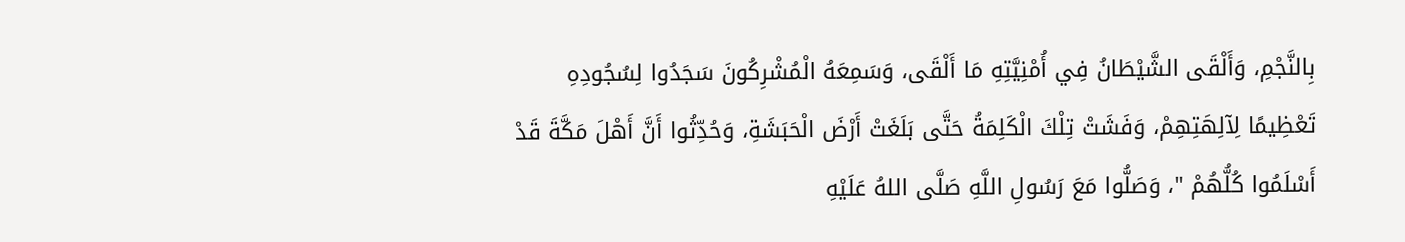بِالنَّجْمِ، وَأَلْقَى الشَّيْطَانُ فِي أُمْنِيَّتِهِ مَا أَلْقَى، وَسَمِعَهُ الْمُشْرِكُونَ سَجَدُوا لِسُجُودِهِ تَعْظِيمًا لِآلِهَتِهِمْ، وَفَشَتْ تِلْكَ الْكَلِمَةُ حَتَّى بَلَغَتْ أَرْضَ الْحَبَشَةِ، وَحُدِّثُوا أَنَّ أَهْلَ مَكَّةَ قَدْ أَسْلَمُوا كُلُّهُمْ "، وَصَلُّوا مَعَ رَسُولِ اللَّهِ صَلَّى اللهُ عَلَيْهِ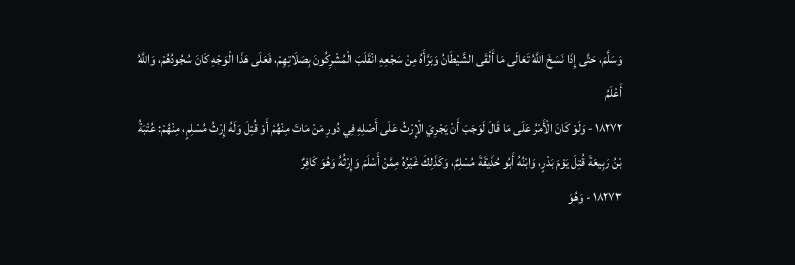وَسَلَّمَ، حَتَّى إِذَا نَسَخَ اللَّهُ تَعَالَى مَا أَلْقَى الشَّيْطَانُ وَبَرَّأَهُ مِنْ سَجْعِهِ انْقَلَبَ الْمُشْرِكُونَ بِصَلَاتِهِمْ، فَعَلَى هَذَا الْوَجْهِ كَانَ سُجُودُهُمْ، وَاللَّهُ أَعْلَمُ
١٨٢٧٢ - وَلَوْ كَانَ الْأَمْرُ عَلَى مَا قَالَ لَوَجَبَ أَنْ يَجْرِيَ الْإِرْثُ عَلَى أَصْلِهِ فِي دُورِ مَنْ مَاتَ مِنْهُمْ أَوْ قُتِلَ وَلَهُ إِرْثُ مُسْلِمٍ، مِنْهُمْ: عُتْبَةُ بْنُ رَبِيعَةَ قُتِلَ يَوْمَ بَدْرٍ، وَابْنُهُ أَبُو حُذَيْفَةَ مُسْلِمٌ، وَكَذَلِكَ غَيْرُهُ مِمَّنْ أَسْلَمَ وَإِرْثُهُ وَهُوَ كَافِرٌ
١٨٢٧٣ - وَهُوَ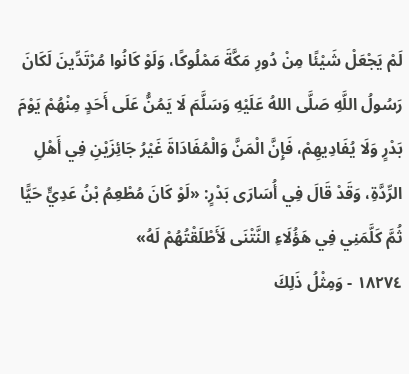لَمْ يَجْعَلْ شَيْئًا مِنْ دُورِ مَكَّةَ مَمْلُوكًا، وَلَوْ كَانُوا مُرْتَدِّينَ لَكَانَ رَسُولُ اللَّهِ صَلَّى اللهُ عَلَيْهِ وَسَلَّمَ لَا يَمُنُّ عَلَى أَحَدٍ مِنْهُمْ يَوْمَ بَدْرٍ وَلَا يُفَادِيهِمْ، فَإِنَّ الْمَنَّ وَالْمُفَادَاةَ غَيْرُ جَائِزَيْنِ فِي أَهْلِ الرِّدَّةِ، وَقَدْ قَالَ فِي أُسَارَى بَدْرٍ: «لَوْ كَانَ مُطْعِمُ بْنُ عَدِيٍّ حَيًّا ثُمَّ كَلَّمَنِي فِي هَؤُلَاءِ النَّتْنَى لَأَطْلَقْتُهُمْ لَهُ»
١٨٢٧٤ - وَمِثْلُ ذَلِكَ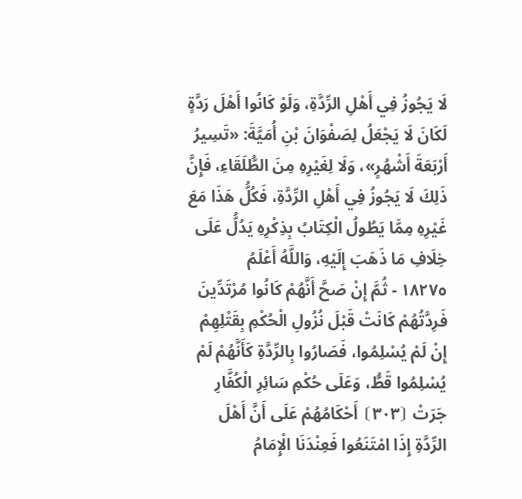لَا يَجُوزُ فِي أَهْلِ الرِّدَّةِ، وَلَوْ كَانُوا أَهْلَ رَدَّةٍ لَكَانَ لَا يَجْعَلُ لِصَفْوَانَ بْنِ أُمَيَّةَ: «تَسِيرُ أَرْبَعَةَ أَشْهُرٍ»، وَلَا لِغَيْرِهِ مِنَ الطُّلَقَاءِ، فَإِنَّ ذَلِكَ لَا يَجُوزُ فِي أَهْلِ الرِّدَّةِ، فَكُلُّ هَذَا مَعَ غَيْرِهِ مِمَّا يَطُولُ الْكِتَابُ بِذِكْرِهِ يَدُلُّ عَلَى خِلَافِ مَا ذَهَبَ إِلَيْهِ، وَاللَّهُ أَعْلَمُ
١٨٢٧٥ - ثُمَّ إِنْ صَحَّ أَنَّهُمْ كَانُوا مُرْتَدِّينَ فَرِدَّتُهُمْ كَانَتْ قَبْلَ نُزُولِ الْحُكْمِ بِقَتْلِهِمْ إِنْ لَمْ يُسْلِمُوا، فَصَارُوا بِالرِّدَّةِ كَأَنَّهُمْ لَمْ يُسْلِمُوا قَطُّ، وَعَلَى حُكْمِ سَائِرِ الْكُفَّارِ جَرَتْ ⦗٣٠٣⦘ أَحْكَامُهُمْ عَلَى أَنَّ أَهْلَ الرِّدَّةِ إِذَا امْتَنَعُوا فَعِنْدَنَا الْإِمَامُ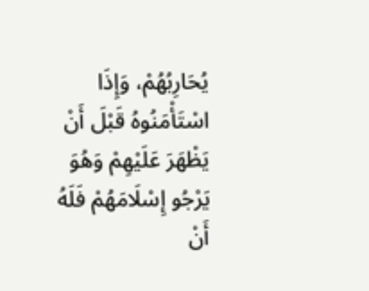يُحَارِبُهُمْ، وَإِذَا اسْتَأْمَنُوهُ قَبْلَ أَنْ يَظْهَرَ عَلَيْهِمْ وَهُوَ يَرْجُو إِسْلَامَهُمْ فَلَهُ أَنْ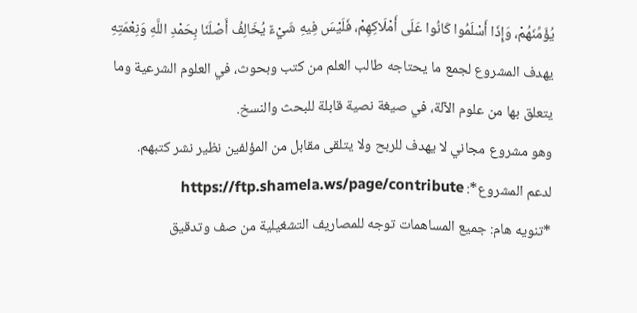يُؤَمِّنَهُمْ، وَإِذَا أَسْلَمُوا كَانُوا عَلَى أَمْلَاكِهِمْ، فَلَيْسَ فِيهِ شَيْءٌ يُخَالِفُ أَصْلَنَا بِحَمْدِ اللَّهِ وَنِعْمَتِهِ
يهدف المشروع لجمع ما يحتاجه طالب العلم من كتب وبحوث، في العلوم الشرعية وما يتعلق بها من علوم الآلة، في صيغة نصية قابلة للبحث والنسخ.
وهو مشروع مجاني لا يهدف للربح ولا يتلقى مقابل من المؤلفين نظير نشر كتبهم.
لدعم المشروع*: https://ftp.shamela.ws/page/contribute
*تنويه هام: جميع المساهمات توجه للمصاريف التشغيلية من صف وتدقيق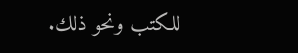للكتب ونحو ذلك.